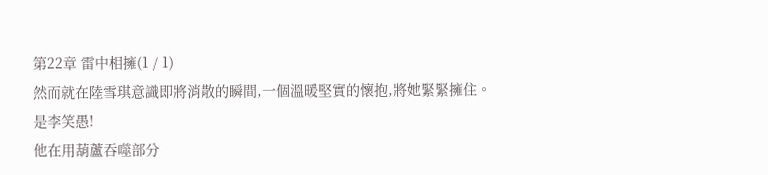第22章 雷中相擁(1 / 1)
然而就在陸雪琪意識即將消散的瞬間,一個溫暖堅實的懷抱,將她緊緊擁住。
是李笑愚!
他在用葫蘆吞噬部分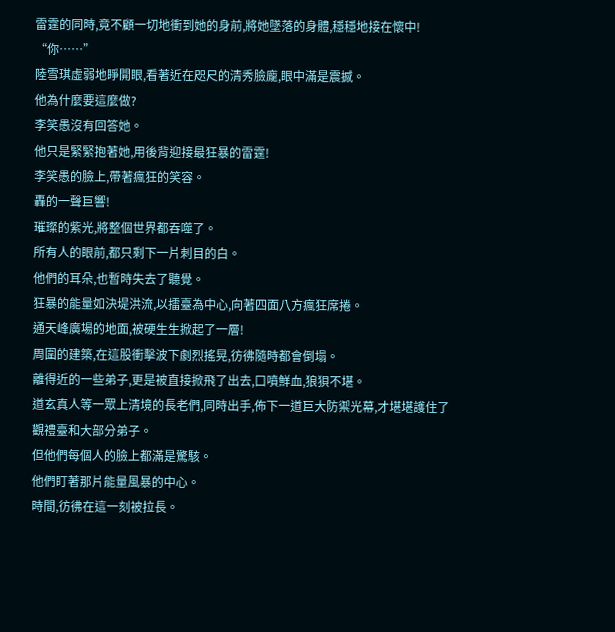雷霆的同時,竟不顧一切地衝到她的身前,將她墜落的身體,穩穩地接在懷中!
“你……”
陸雪琪虛弱地睜開眼,看著近在咫尺的清秀臉龐,眼中滿是震撼。
他為什麼要這麼做?
李笑愚沒有回答她。
他只是緊緊抱著她,用後背迎接最狂暴的雷霆!
李笑愚的臉上,帶著瘋狂的笑容。
轟的一聲巨響!
璀璨的紫光,將整個世界都吞噬了。
所有人的眼前,都只剩下一片刺目的白。
他們的耳朵,也暫時失去了聽覺。
狂暴的能量如決堤洪流,以擂臺為中心,向著四面八方瘋狂席捲。
通天峰廣場的地面,被硬生生掀起了一層!
周圍的建築,在這股衝擊波下劇烈搖晃,彷彿隨時都會倒塌。
離得近的一些弟子,更是被直接掀飛了出去,口噴鮮血,狼狽不堪。
道玄真人等一眾上清境的長老們,同時出手,佈下一道巨大防禦光幕,才堪堪護住了觀禮臺和大部分弟子。
但他們每個人的臉上都滿是驚駭。
他們盯著那片能量風暴的中心。
時間,彷彿在這一刻被拉長。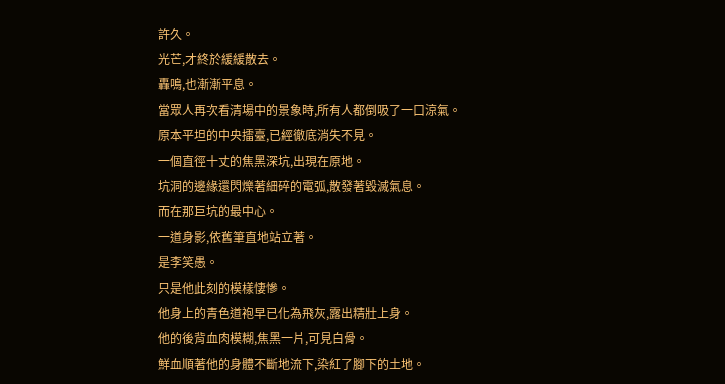許久。
光芒,才終於緩緩散去。
轟鳴,也漸漸平息。
當眾人再次看清場中的景象時,所有人都倒吸了一口涼氣。
原本平坦的中央擂臺,已經徹底消失不見。
一個直徑十丈的焦黑深坑,出現在原地。
坑洞的邊緣還閃爍著細碎的電弧,散發著毀滅氣息。
而在那巨坑的最中心。
一道身影,依舊筆直地站立著。
是李笑愚。
只是他此刻的模樣悽慘。
他身上的青色道袍早已化為飛灰,露出精壯上身。
他的後背血肉模糊,焦黑一片,可見白骨。
鮮血順著他的身體不斷地流下,染紅了腳下的土地。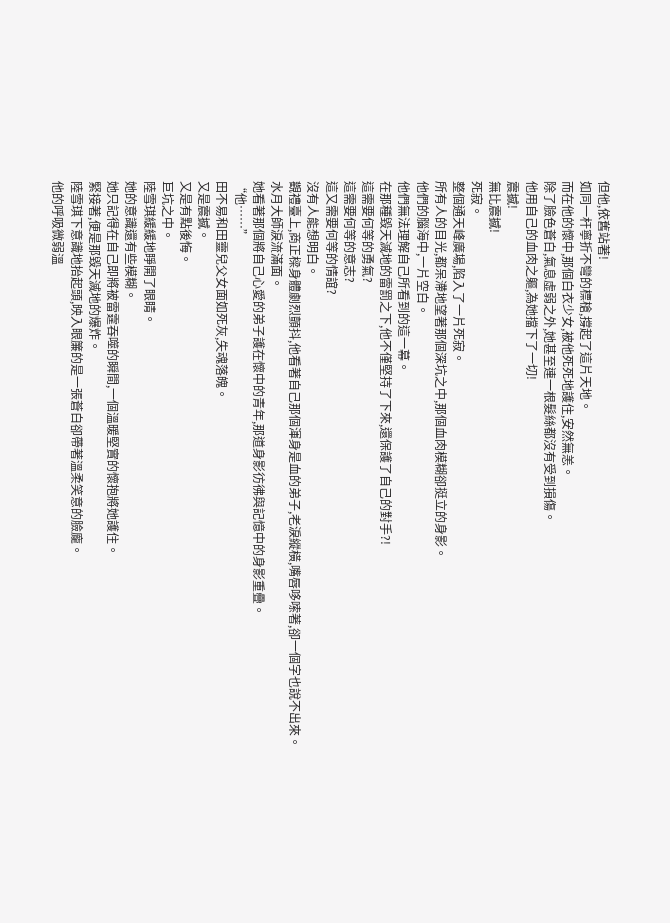但他,依舊站著!
如同一杆寧折不彎的標槍,撐起了這片天地。
而在他的懷中,那個白衣少女,被他死死地護住,安然無恙。
除了臉色蒼白,氣息虛弱之外,她甚至連一根髮絲都沒有受到損傷。
他用自己的血肉之軀,為她擋下了一切!
震撼!
無比震撼!
死寂。
整個通天峰廣場,陷入了一片死寂。
所有人的目光,都呆滯地望著那個深坑之中,那個血肉模糊卻挺立的身影。
他們的腦海中,一片空白。
他們無法理解自己所看到的這一幕。
在那種毀天滅地的雷罰之下,他不僅堅持了下來,還保護了自己的對手?!
這需要何等的勇氣?
這需要何等的意志?
這又需要何等的情誼?
沒有人能想明白。
觀禮臺上,商正樑身體劇烈顫抖,他看著自己那個渾身是血的弟子,老淚縱橫,嘴唇哆嗦著,卻一個字也說不出來。
水月大師淚流滿面。
她看著那個將自己心愛的弟子護在懷中的青年,那道身影彷彿與記憶中的身影重疊。
“他……”
田不易和田靈兒父女面如死灰,失魂落魄。
又是震撼。
又是有點後悔。
巨坑之中。
陸雪琪緩緩地睜開了眼睛。
她的意識還有些模糊。
她只記得在自己即將被雷霆吞噬的瞬間,一個溫暖堅實的懷抱將她護住。
緊接著,便是那毀天滅地的爆炸。
陸雪琪下意識地抬起頭,映入眼簾的是一張蒼白卻帶著溫柔笑意的臉龐。
他的呼吸微弱溫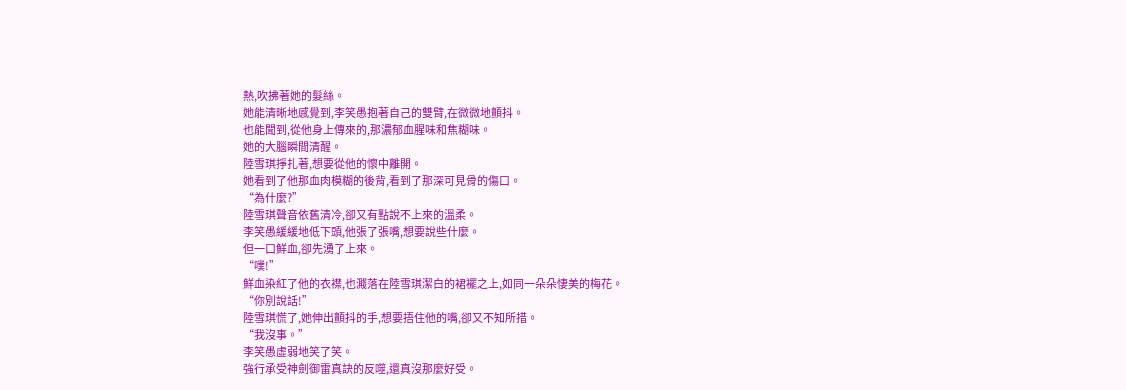熱,吹拂著她的髮絲。
她能清晰地感覺到,李笑愚抱著自己的雙臂,在微微地顫抖。
也能聞到,從他身上傳來的,那濃郁血腥味和焦糊味。
她的大腦瞬間清醒。
陸雪琪掙扎著,想要從他的懷中離開。
她看到了他那血肉模糊的後背,看到了那深可見骨的傷口。
“為什麼?”
陸雪琪聲音依舊清冷,卻又有點說不上來的溫柔。
李笑愚緩緩地低下頭,他張了張嘴,想要說些什麼。
但一口鮮血,卻先湧了上來。
“噗!”
鮮血染紅了他的衣襟,也濺落在陸雪琪潔白的裙襬之上,如同一朵朵悽美的梅花。
“你別說話!”
陸雪琪慌了,她伸出顫抖的手,想要捂住他的嘴,卻又不知所措。
“我沒事。”
李笑愚虛弱地笑了笑。
強行承受神劍御雷真訣的反噬,還真沒那麼好受。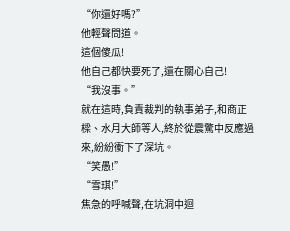“你還好嗎?”
他輕聲問道。
這個傻瓜!
他自己都快要死了,還在關心自己!
“我沒事。”
就在這時,負責裁判的執事弟子,和商正樑、水月大師等人,終於從震驚中反應過來,紛紛衝下了深坑。
“笑愚!”
“雪琪!”
焦急的呼喊聲,在坑洞中迴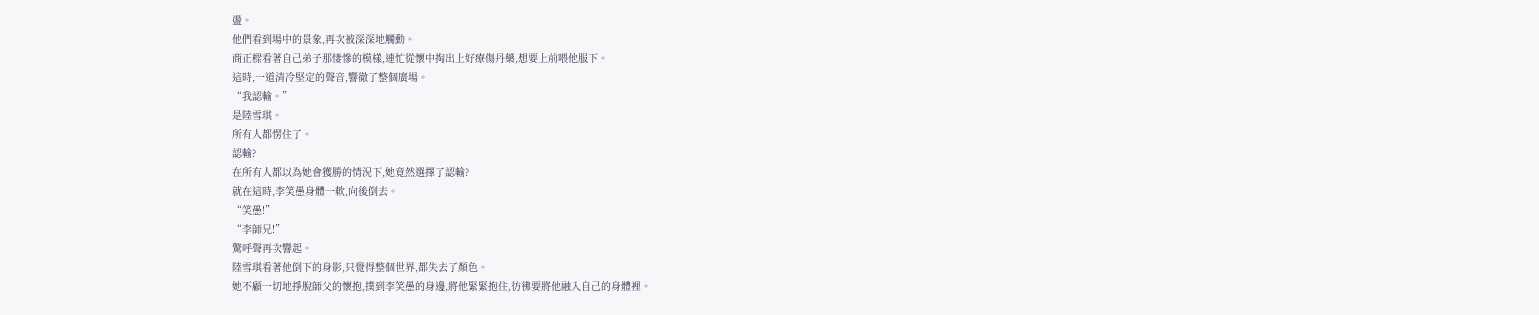盪。
他們看到場中的景象,再次被深深地觸動。
商正樑看著自己弟子那悽慘的模樣,連忙從懷中掏出上好療傷丹藥,想要上前喂他服下。
這時,一道清冷堅定的聲音,響徹了整個廣場。
“我認輸。”
是陸雪琪。
所有人都愣住了。
認輸?
在所有人都以為她會獲勝的情況下,她竟然選擇了認輸?
就在這時,李笑愚身體一軟,向後倒去。
“笑愚!”
“李師兄!”
驚呼聲再次響起。
陸雪琪看著他倒下的身影,只覺得整個世界,都失去了顏色。
她不顧一切地掙脫師父的懷抱,撲到李笑愚的身邊,將他緊緊抱住,彷彿要將他融入自己的身體裡。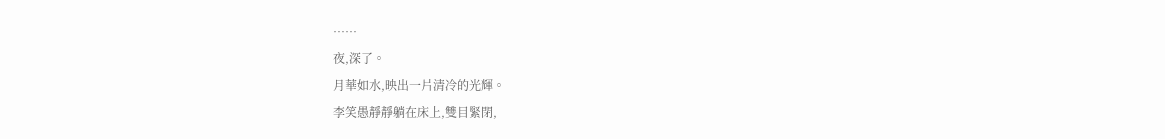……
夜,深了。
月華如水,映出一片清冷的光輝。
李笑愚靜靜躺在床上,雙目緊閉,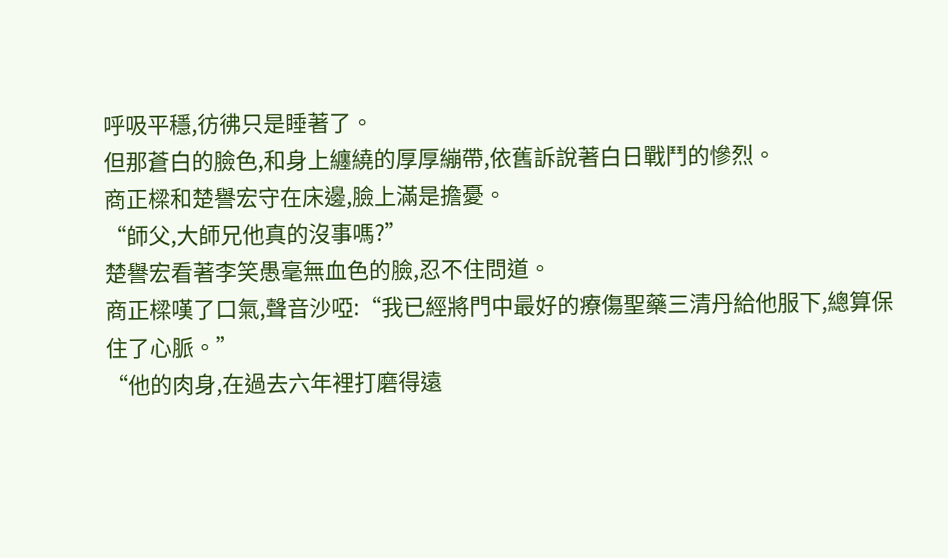呼吸平穩,彷彿只是睡著了。
但那蒼白的臉色,和身上纏繞的厚厚繃帶,依舊訴說著白日戰鬥的慘烈。
商正樑和楚譽宏守在床邊,臉上滿是擔憂。
“師父,大師兄他真的沒事嗎?”
楚譽宏看著李笑愚毫無血色的臉,忍不住問道。
商正樑嘆了口氣,聲音沙啞:“我已經將門中最好的療傷聖藥三清丹給他服下,總算保住了心脈。”
“他的肉身,在過去六年裡打磨得遠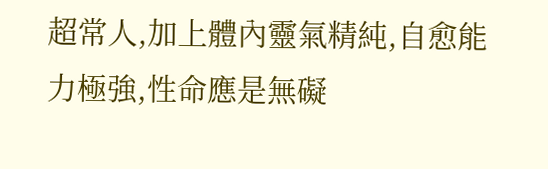超常人,加上體內靈氣精純,自愈能力極強,性命應是無礙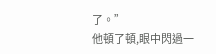了。”
他頓了頓,眼中閃過一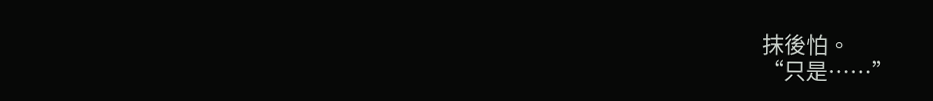抹後怕。
“只是……”